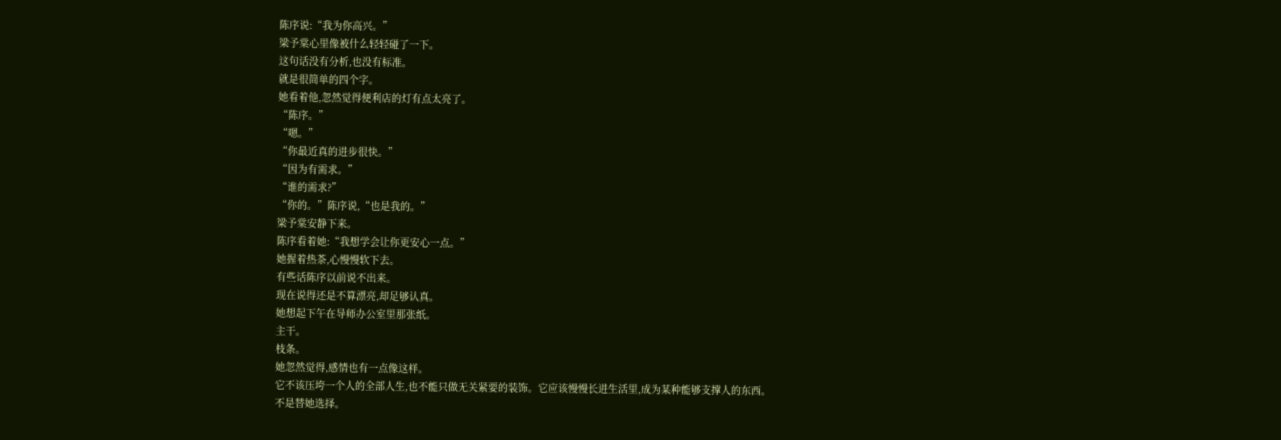陈序说:“我为你高兴。”
梁予棠心里像被什么轻轻碰了一下。
这句话没有分析,也没有标准。
就是很简单的四个字。
她看着他,忽然觉得便利店的灯有点太亮了。
“陈序。”
“嗯。”
“你最近真的进步很快。”
“因为有需求。”
“谁的需求?”
“你的。”陈序说,“也是我的。”
梁予棠安静下来。
陈序看着她:“我想学会让你更安心一点。”
她握着热茶,心慢慢软下去。
有些话陈序以前说不出来。
现在说得还是不算漂亮,却足够认真。
她想起下午在导师办公室里那张纸。
主干。
枝条。
她忽然觉得,感情也有一点像这样。
它不该压垮一个人的全部人生,也不能只做无关紧要的装饰。它应该慢慢长进生活里,成为某种能够支撑人的东西。
不是替她选择。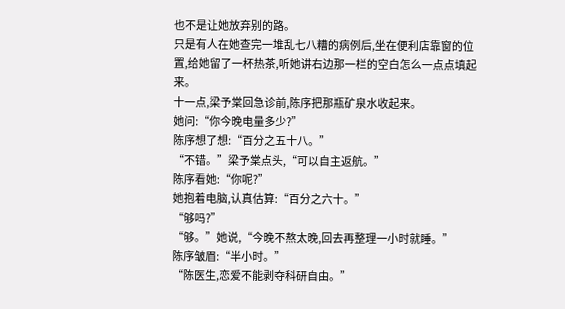也不是让她放弃别的路。
只是有人在她查完一堆乱七八糟的病例后,坐在便利店靠窗的位置,给她留了一杯热茶,听她讲右边那一栏的空白怎么一点点填起来。
十一点,梁予棠回急诊前,陈序把那瓶矿泉水收起来。
她问:“你今晚电量多少?”
陈序想了想:“百分之五十八。”
“不错。”梁予棠点头,“可以自主返航。”
陈序看她:“你呢?”
她抱着电脑,认真估算:“百分之六十。”
“够吗?”
“够。”她说,“今晚不熬太晚,回去再整理一小时就睡。”
陈序皱眉:“半小时。”
“陈医生,恋爱不能剥夺科研自由。”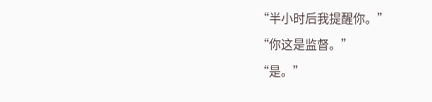“半小时后我提醒你。”
“你这是监督。”
“是。”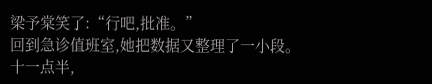梁予棠笑了:“行吧,批准。”
回到急诊值班室,她把数据又整理了一小段。
十一点半,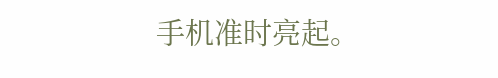手机准时亮起。